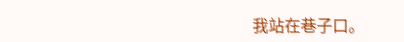我站在巷子口。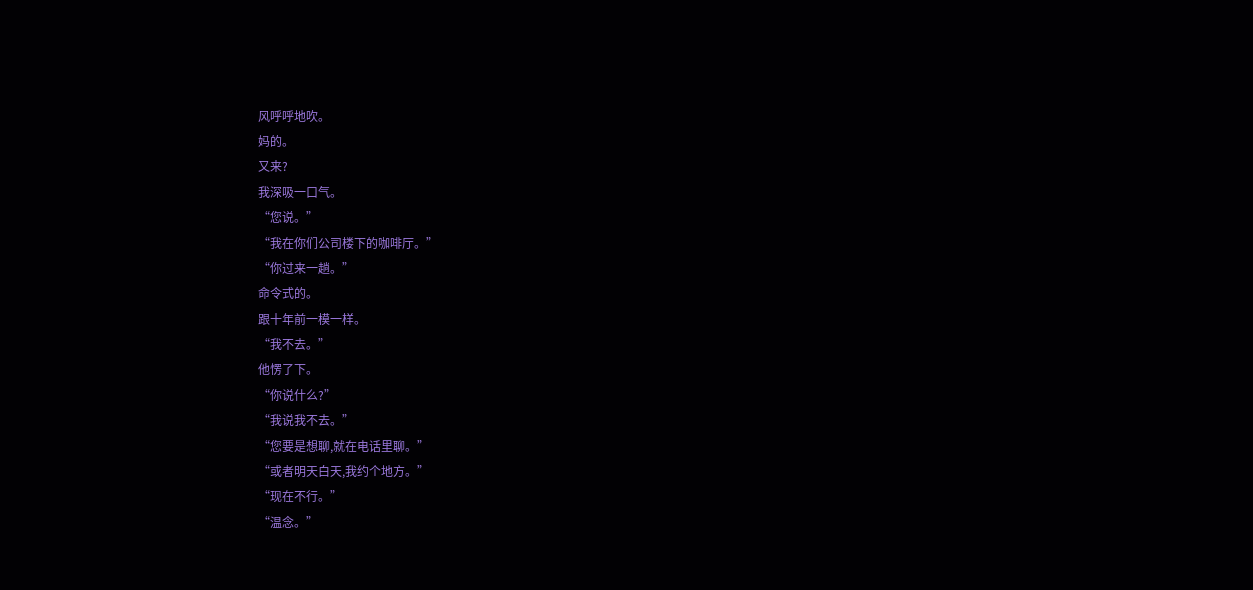风呼呼地吹。
妈的。
又来?
我深吸一口气。
“您说。”
“我在你们公司楼下的咖啡厅。”
“你过来一趟。”
命令式的。
跟十年前一模一样。
“我不去。”
他愣了下。
“你说什么?”
“我说我不去。”
“您要是想聊,就在电话里聊。”
“或者明天白天,我约个地方。”
“现在不行。”
“温念。”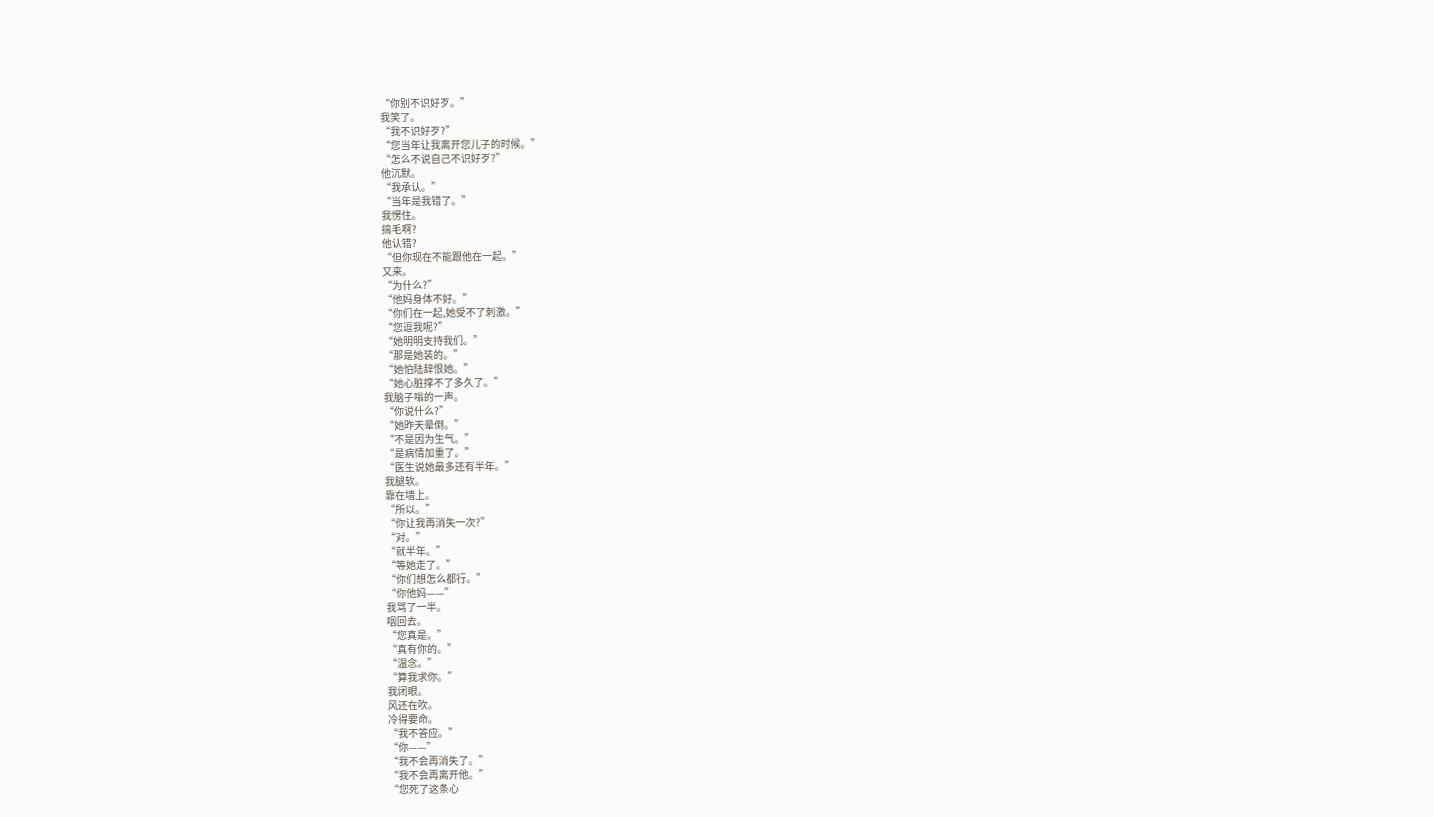“你别不识好歹。”
我笑了。
“我不识好歹?”
“您当年让我离开您儿子的时候。”
“怎么不说自己不识好歹?”
他沉默。
“我承认。”
“当年是我错了。”
我愣住。
搞毛啊?
他认错?
“但你现在不能跟他在一起。”
又来。
“为什么?”
“他妈身体不好。”
“你们在一起,她受不了刺激。”
“您逗我呢?”
“她明明支持我们。”
“那是她装的。”
“她怕陆辞恨她。”
“她心脏撑不了多久了。”
我脑子嗡的一声。
“你说什么?”
“她昨天晕倒。”
“不是因为生气。”
“是病情加重了。”
“医生说她最多还有半年。”
我腿软。
靠在墙上。
“所以。”
“你让我再消失一次?”
“对。”
“就半年。”
“等她走了。”
“你们想怎么都行。”
“你他妈——”
我骂了一半。
咽回去。
“您真是。”
“真有你的。”
“温念。”
“算我求你。”
我闭眼。
风还在吹。
冷得要命。
“我不答应。”
“你——”
“我不会再消失了。”
“我不会再离开他。”
“您死了这条心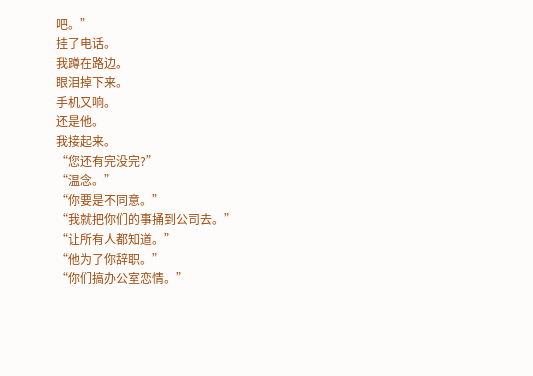吧。”
挂了电话。
我蹲在路边。
眼泪掉下来。
手机又响。
还是他。
我接起来。
“您还有完没完?”
“温念。”
“你要是不同意。”
“我就把你们的事捅到公司去。”
“让所有人都知道。”
“他为了你辞职。”
“你们搞办公室恋情。”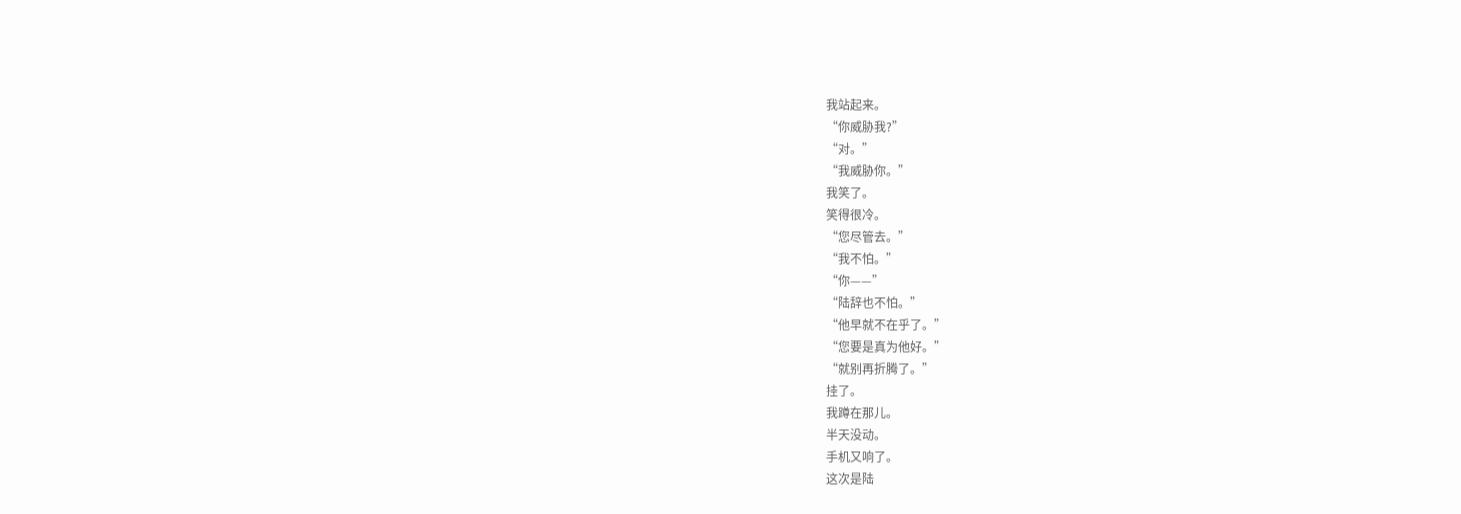我站起来。
“你威胁我?”
“对。”
“我威胁你。”
我笑了。
笑得很冷。
“您尽管去。”
“我不怕。”
“你——”
“陆辞也不怕。”
“他早就不在乎了。”
“您要是真为他好。”
“就别再折腾了。”
挂了。
我蹲在那儿。
半天没动。
手机又响了。
这次是陆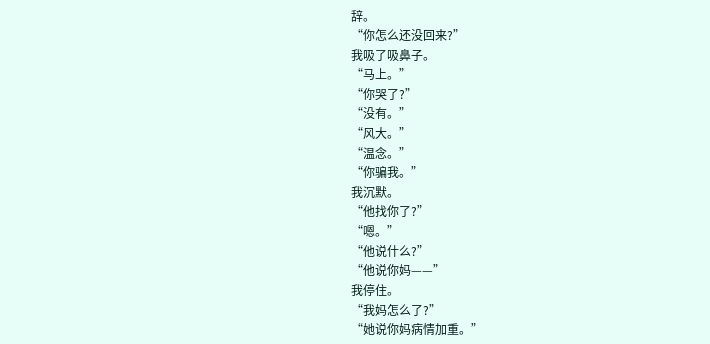辞。
“你怎么还没回来?”
我吸了吸鼻子。
“马上。”
“你哭了?”
“没有。”
“风大。”
“温念。”
“你骗我。”
我沉默。
“他找你了?”
“嗯。”
“他说什么?”
“他说你妈——”
我停住。
“我妈怎么了?”
“她说你妈病情加重。”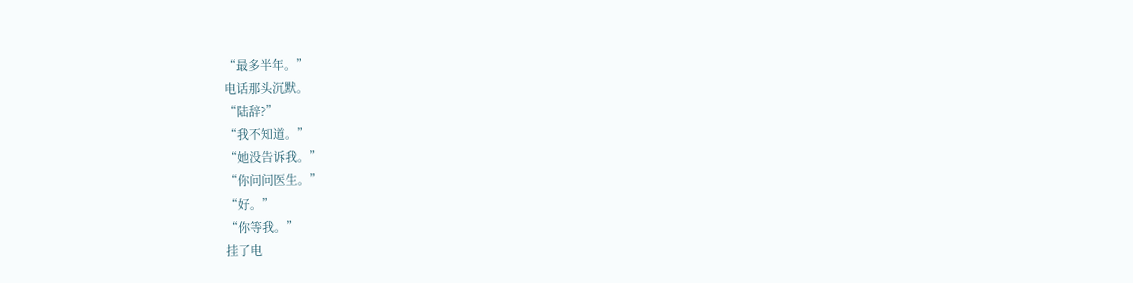“最多半年。”
电话那头沉默。
“陆辞?”
“我不知道。”
“她没告诉我。”
“你问问医生。”
“好。”
“你等我。”
挂了电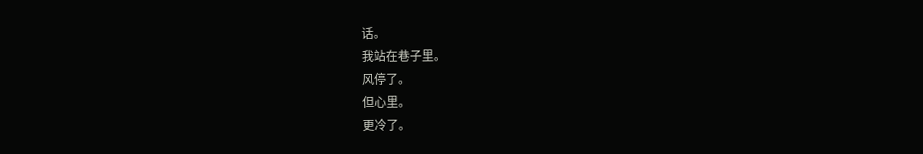话。
我站在巷子里。
风停了。
但心里。
更冷了。